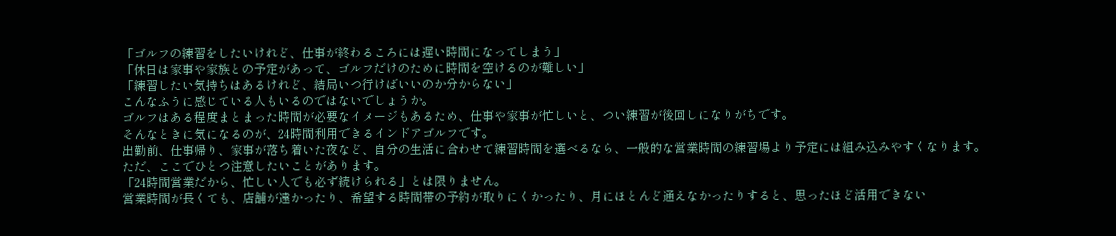「ゴルフの練習をしたいけれど、仕事が終わるころには遅い時間になってしまう」
「休日は家事や家族との予定があって、ゴルフだけのために時間を空けるのが難しい」
「練習したい気持ちはあるけれど、結局いつ行けばいいのか分からない」
こんなふうに感じている人もいるのではないでしょうか。
ゴルフはある程度まとまった時間が必要なイメージもあるため、仕事や家事が忙しいと、つい練習が後回しになりがちです。
そんなときに気になるのが、24時間利用できるインドアゴルフです。
出勤前、仕事帰り、家事が落ち着いた夜など、自分の生活に合わせて練習時間を選べるなら、一般的な営業時間の練習場より予定には組み込みやすくなります。
ただ、ここでひとつ注意したいことがあります。
「24時間営業だから、忙しい人でも必ず続けられる」とは限りません。
営業時間が長くても、店舗が遠かったり、希望する時間帯の予約が取りにくかったり、月にほとんど通えなかったりすると、思ったほど活用できない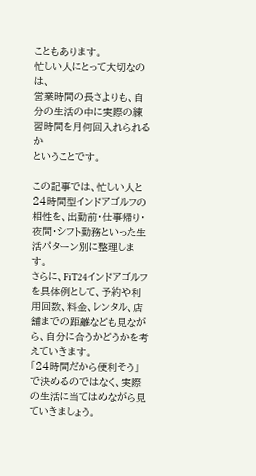こともあります。
忙しい人にとって大切なのは、
営業時間の長さよりも、自分の生活の中に実際の練習時間を月何回入れられるか
ということです。

この記事では、忙しい人と24時間型インドアゴルフの相性を、出勤前・仕事帰り・夜間・シフト勤務といった生活パターン別に整理します。
さらに、FiT24インドアゴルフを具体例として、予約や利用回数、料金、レンタル、店舗までの距離なども見ながら、自分に合うかどうかを考えていきます。
「24時間だから便利そう」で決めるのではなく、実際の生活に当てはめながら見ていきましょう。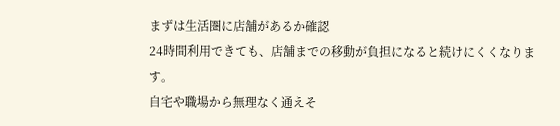まずは生活圏に店舗があるか確認
24時間利用できても、店舗までの移動が負担になると続けにくくなります。
自宅や職場から無理なく通えそ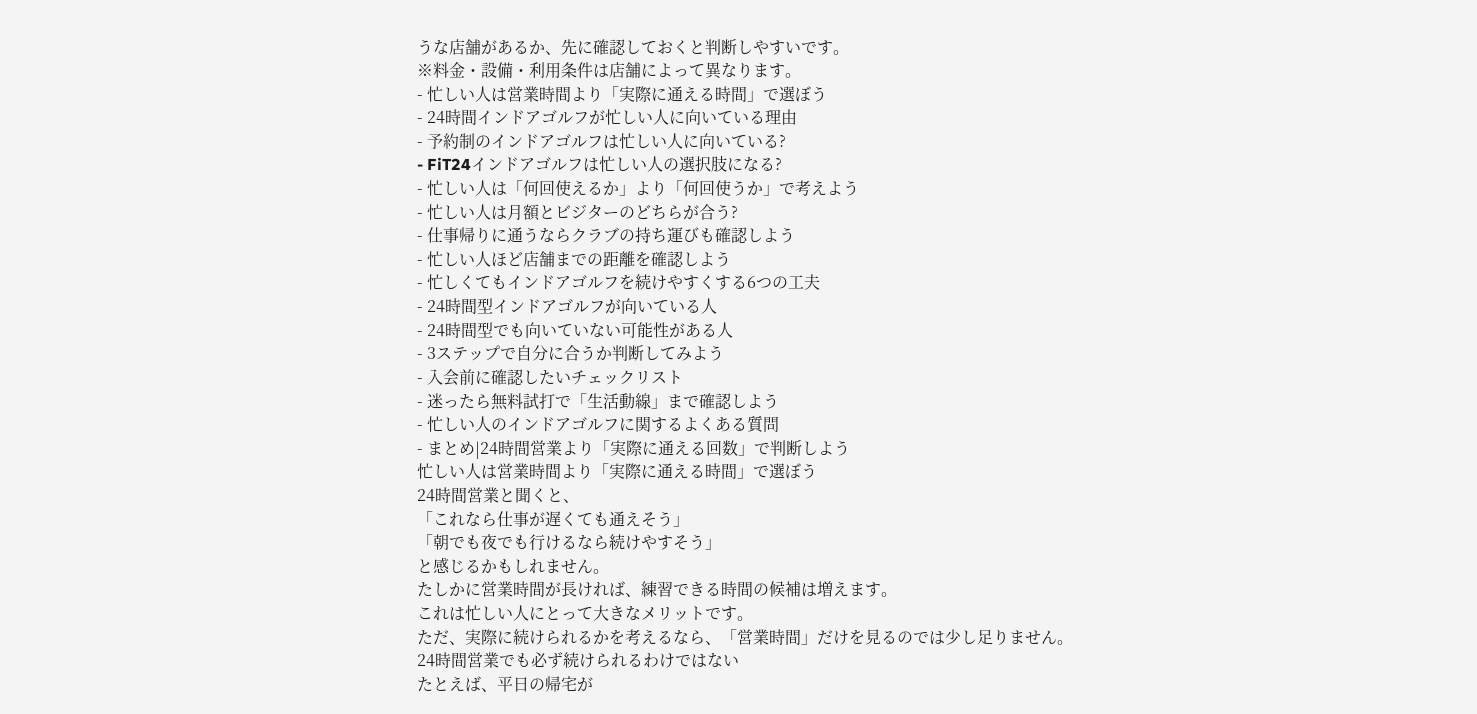うな店舗があるか、先に確認しておくと判断しやすいです。
※料金・設備・利用条件は店舗によって異なります。
- 忙しい人は営業時間より「実際に通える時間」で選ぼう
- 24時間インドアゴルフが忙しい人に向いている理由
- 予約制のインドアゴルフは忙しい人に向いている?
- FiT24インドアゴルフは忙しい人の選択肢になる?
- 忙しい人は「何回使えるか」より「何回使うか」で考えよう
- 忙しい人は月額とビジターのどちらが合う?
- 仕事帰りに通うならクラブの持ち運びも確認しよう
- 忙しい人ほど店舗までの距離を確認しよう
- 忙しくてもインドアゴルフを続けやすくする6つの工夫
- 24時間型インドアゴルフが向いている人
- 24時間型でも向いていない可能性がある人
- 3ステップで自分に合うか判断してみよう
- 入会前に確認したいチェックリスト
- 迷ったら無料試打で「生活動線」まで確認しよう
- 忙しい人のインドアゴルフに関するよくある質問
- まとめ|24時間営業より「実際に通える回数」で判断しよう
忙しい人は営業時間より「実際に通える時間」で選ぼう
24時間営業と聞くと、
「これなら仕事が遅くても通えそう」
「朝でも夜でも行けるなら続けやすそう」
と感じるかもしれません。
たしかに営業時間が長ければ、練習できる時間の候補は増えます。
これは忙しい人にとって大きなメリットです。
ただ、実際に続けられるかを考えるなら、「営業時間」だけを見るのでは少し足りません。
24時間営業でも必ず続けられるわけではない
たとえば、平日の帰宅が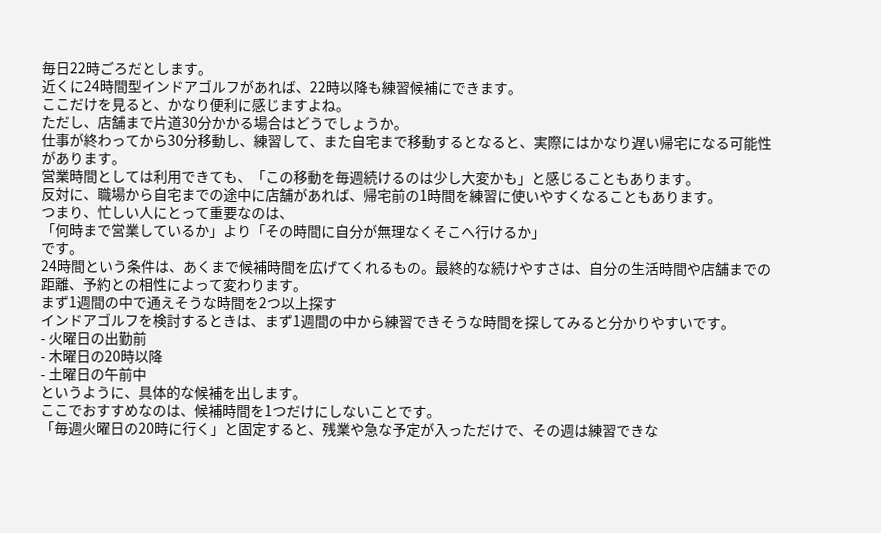毎日22時ごろだとします。
近くに24時間型インドアゴルフがあれば、22時以降も練習候補にできます。
ここだけを見ると、かなり便利に感じますよね。
ただし、店舗まで片道30分かかる場合はどうでしょうか。
仕事が終わってから30分移動し、練習して、また自宅まで移動するとなると、実際にはかなり遅い帰宅になる可能性があります。
営業時間としては利用できても、「この移動を毎週続けるのは少し大変かも」と感じることもあります。
反対に、職場から自宅までの途中に店舗があれば、帰宅前の1時間を練習に使いやすくなることもあります。
つまり、忙しい人にとって重要なのは、
「何時まで営業しているか」より「その時間に自分が無理なくそこへ行けるか」
です。
24時間という条件は、あくまで候補時間を広げてくれるもの。最終的な続けやすさは、自分の生活時間や店舗までの距離、予約との相性によって変わります。
まず1週間の中で通えそうな時間を2つ以上探す
インドアゴルフを検討するときは、まず1週間の中から練習できそうな時間を探してみると分かりやすいです。
- 火曜日の出勤前
- 木曜日の20時以降
- 土曜日の午前中
というように、具体的な候補を出します。
ここでおすすめなのは、候補時間を1つだけにしないことです。
「毎週火曜日の20時に行く」と固定すると、残業や急な予定が入っただけで、その週は練習できな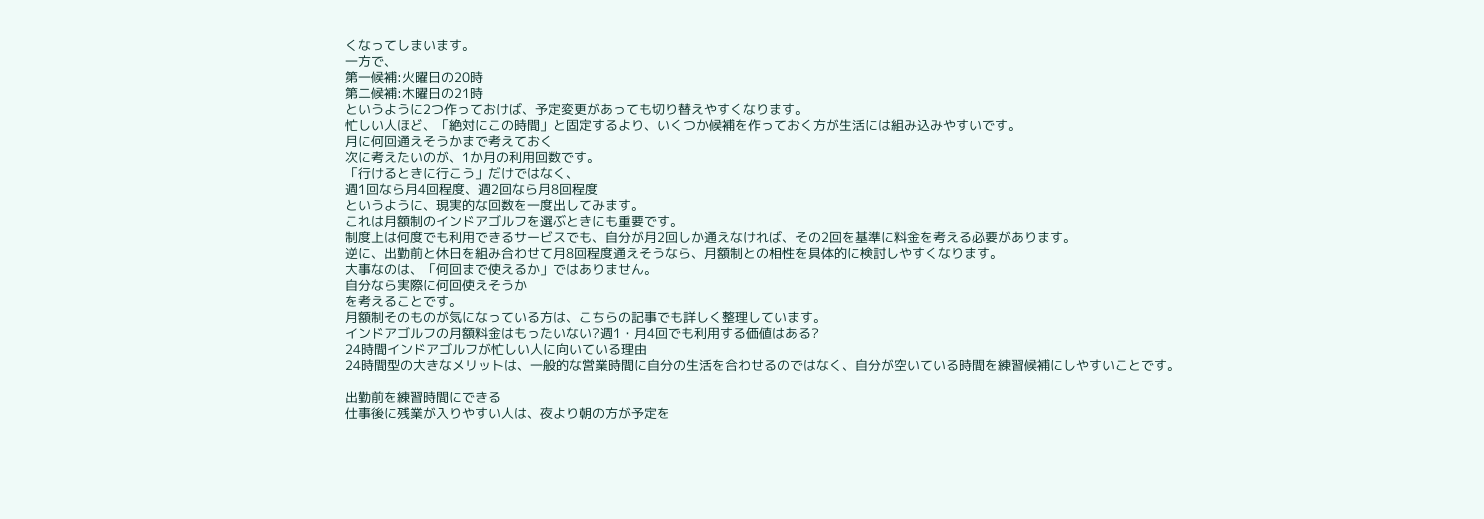くなってしまいます。
一方で、
第一候補:火曜日の20時
第二候補:木曜日の21時
というように2つ作っておけば、予定変更があっても切り替えやすくなります。
忙しい人ほど、「絶対にこの時間」と固定するより、いくつか候補を作っておく方が生活には組み込みやすいです。
月に何回通えそうかまで考えておく
次に考えたいのが、1か月の利用回数です。
「行けるときに行こう」だけではなく、
週1回なら月4回程度、週2回なら月8回程度
というように、現実的な回数を一度出してみます。
これは月額制のインドアゴルフを選ぶときにも重要です。
制度上は何度でも利用できるサービスでも、自分が月2回しか通えなければ、その2回を基準に料金を考える必要があります。
逆に、出勤前と休日を組み合わせて月8回程度通えそうなら、月額制との相性を具体的に検討しやすくなります。
大事なのは、「何回まで使えるか」ではありません。
自分なら実際に何回使えそうか
を考えることです。
月額制そのものが気になっている方は、こちらの記事でも詳しく整理しています。
インドアゴルフの月額料金はもったいない?週1・月4回でも利用する価値はある?
24時間インドアゴルフが忙しい人に向いている理由
24時間型の大きなメリットは、一般的な営業時間に自分の生活を合わせるのではなく、自分が空いている時間を練習候補にしやすいことです。

出勤前を練習時間にできる
仕事後に残業が入りやすい人は、夜より朝の方が予定を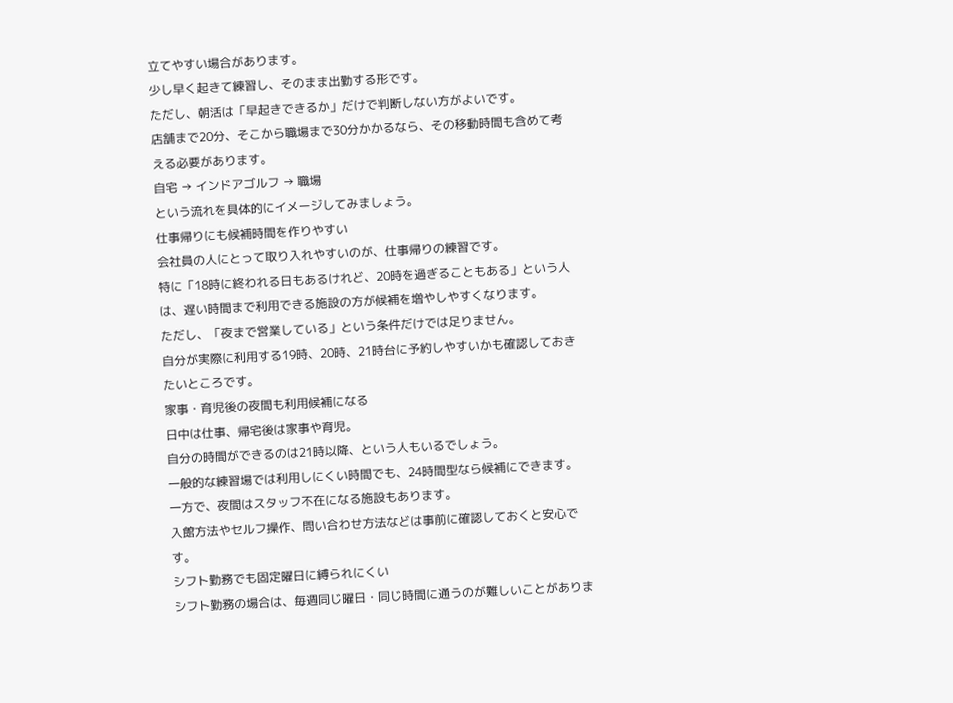立てやすい場合があります。
少し早く起きて練習し、そのまま出勤する形です。
ただし、朝活は「早起きできるか」だけで判断しない方がよいです。
店舗まで20分、そこから職場まで30分かかるなら、その移動時間も含めて考える必要があります。
自宅 → インドアゴルフ → 職場
という流れを具体的にイメージしてみましょう。
仕事帰りにも候補時間を作りやすい
会社員の人にとって取り入れやすいのが、仕事帰りの練習です。
特に「18時に終われる日もあるけれど、20時を過ぎることもある」という人は、遅い時間まで利用できる施設の方が候補を増やしやすくなります。
ただし、「夜まで営業している」という条件だけでは足りません。
自分が実際に利用する19時、20時、21時台に予約しやすいかも確認しておきたいところです。
家事・育児後の夜間も利用候補になる
日中は仕事、帰宅後は家事や育児。
自分の時間ができるのは21時以降、という人もいるでしょう。
一般的な練習場では利用しにくい時間でも、24時間型なら候補にできます。
一方で、夜間はスタッフ不在になる施設もあります。
入館方法やセルフ操作、問い合わせ方法などは事前に確認しておくと安心です。
シフト勤務でも固定曜日に縛られにくい
シフト勤務の場合は、毎週同じ曜日・同じ時間に通うのが難しいことがありま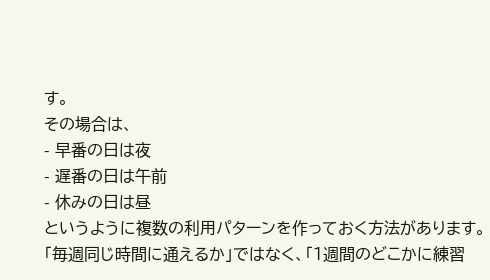す。
その場合は、
- 早番の日は夜
- 遅番の日は午前
- 休みの日は昼
というように複数の利用パターンを作っておく方法があります。
「毎週同じ時間に通えるか」ではなく、「1週間のどこかに練習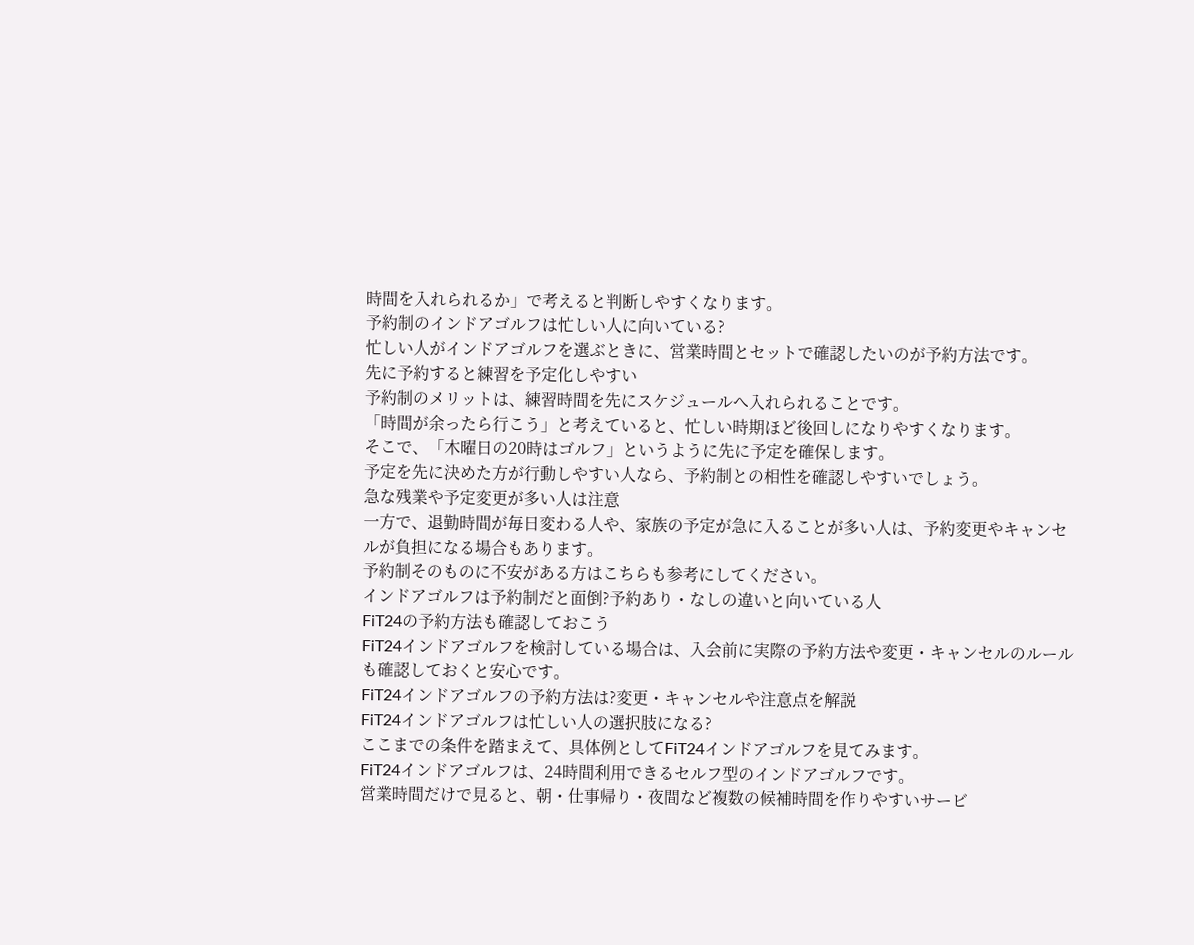時間を入れられるか」で考えると判断しやすくなります。
予約制のインドアゴルフは忙しい人に向いている?
忙しい人がインドアゴルフを選ぶときに、営業時間とセットで確認したいのが予約方法です。
先に予約すると練習を予定化しやすい
予約制のメリットは、練習時間を先にスケジュールへ入れられることです。
「時間が余ったら行こう」と考えていると、忙しい時期ほど後回しになりやすくなります。
そこで、「木曜日の20時はゴルフ」というように先に予定を確保します。
予定を先に決めた方が行動しやすい人なら、予約制との相性を確認しやすいでしょう。
急な残業や予定変更が多い人は注意
一方で、退勤時間が毎日変わる人や、家族の予定が急に入ることが多い人は、予約変更やキャンセルが負担になる場合もあります。
予約制そのものに不安がある方はこちらも参考にしてください。
インドアゴルフは予約制だと面倒?予約あり・なしの違いと向いている人
FiT24の予約方法も確認しておこう
FiT24インドアゴルフを検討している場合は、入会前に実際の予約方法や変更・キャンセルのルールも確認しておくと安心です。
FiT24インドアゴルフの予約方法は?変更・キャンセルや注意点を解説
FiT24インドアゴルフは忙しい人の選択肢になる?
ここまでの条件を踏まえて、具体例としてFiT24インドアゴルフを見てみます。
FiT24インドアゴルフは、24時間利用できるセルフ型のインドアゴルフです。
営業時間だけで見ると、朝・仕事帰り・夜間など複数の候補時間を作りやすいサービ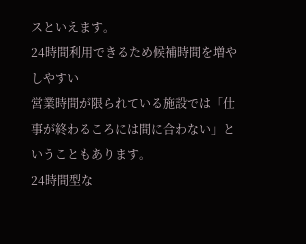スといえます。
24時間利用できるため候補時間を増やしやすい
営業時間が限られている施設では「仕事が終わるころには間に合わない」ということもあります。
24時間型な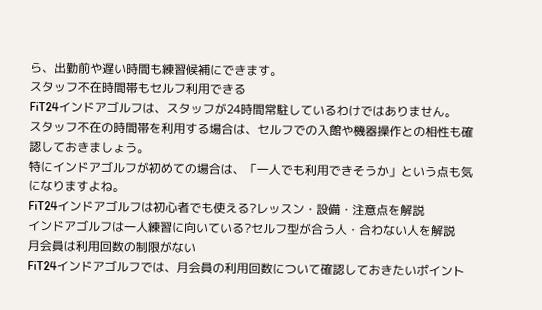ら、出勤前や遅い時間も練習候補にできます。
スタッフ不在時間帯もセルフ利用できる
FiT24インドアゴルフは、スタッフが24時間常駐しているわけではありません。
スタッフ不在の時間帯を利用する場合は、セルフでの入館や機器操作との相性も確認しておきましょう。
特にインドアゴルフが初めての場合は、「一人でも利用できそうか」という点も気になりますよね。
FiT24インドアゴルフは初心者でも使える?レッスン・設備・注意点を解説
インドアゴルフは一人練習に向いている?セルフ型が合う人・合わない人を解説
月会員は利用回数の制限がない
FiT24インドアゴルフでは、月会員の利用回数について確認しておきたいポイント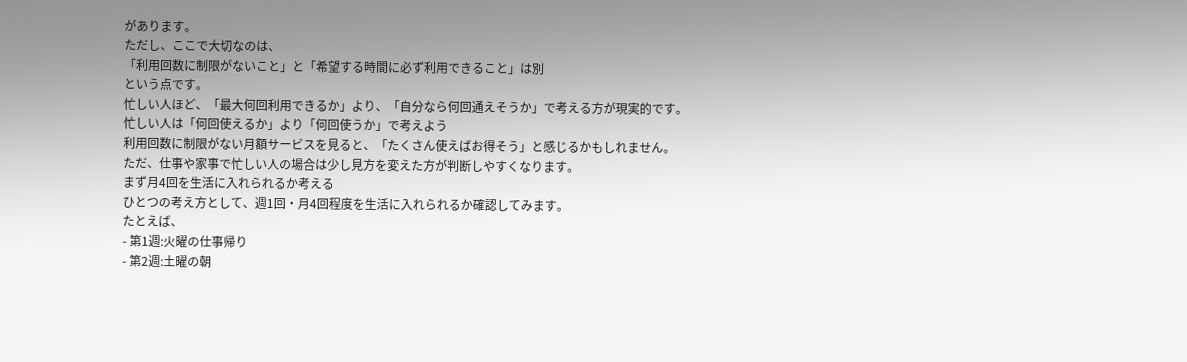があります。
ただし、ここで大切なのは、
「利用回数に制限がないこと」と「希望する時間に必ず利用できること」は別
という点です。
忙しい人ほど、「最大何回利用できるか」より、「自分なら何回通えそうか」で考える方が現実的です。
忙しい人は「何回使えるか」より「何回使うか」で考えよう
利用回数に制限がない月額サービスを見ると、「たくさん使えばお得そう」と感じるかもしれません。
ただ、仕事や家事で忙しい人の場合は少し見方を変えた方が判断しやすくなります。
まず月4回を生活に入れられるか考える
ひとつの考え方として、週1回・月4回程度を生活に入れられるか確認してみます。
たとえば、
- 第1週:火曜の仕事帰り
- 第2週:土曜の朝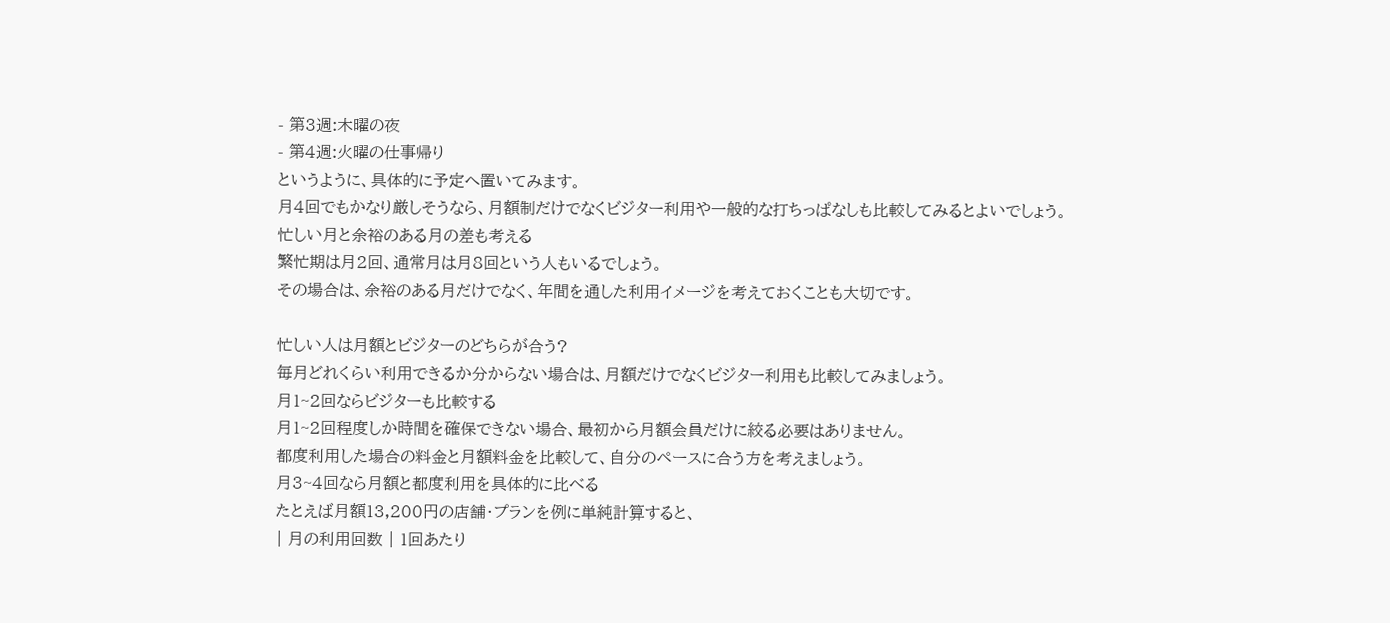- 第3週:木曜の夜
- 第4週:火曜の仕事帰り
というように、具体的に予定へ置いてみます。
月4回でもかなり厳しそうなら、月額制だけでなくビジター利用や一般的な打ちっぱなしも比較してみるとよいでしょう。
忙しい月と余裕のある月の差も考える
繁忙期は月2回、通常月は月8回という人もいるでしょう。
その場合は、余裕のある月だけでなく、年間を通した利用イメージを考えておくことも大切です。

忙しい人は月額とビジターのどちらが合う?
毎月どれくらい利用できるか分からない場合は、月額だけでなくビジター利用も比較してみましょう。
月1~2回ならビジターも比較する
月1~2回程度しか時間を確保できない場合、最初から月額会員だけに絞る必要はありません。
都度利用した場合の料金と月額料金を比較して、自分のペースに合う方を考えましょう。
月3~4回なら月額と都度利用を具体的に比べる
たとえば月額13,200円の店舗・プランを例に単純計算すると、
| 月の利用回数 | 1回あたり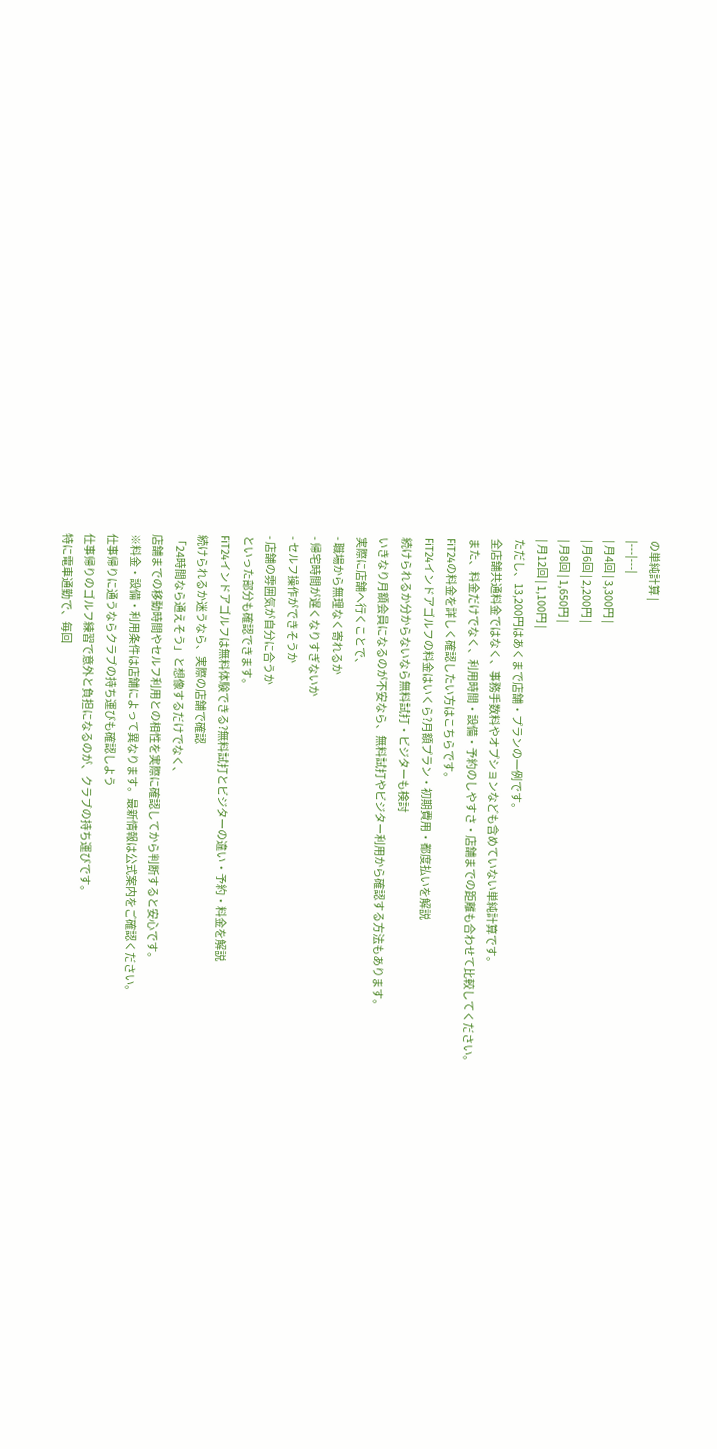の単純計算 |
|---|---|
| 月4回 | 3,300円 |
| 月6回 | 2,200円 |
| 月8回 | 1,650円 |
| 月12回 | 1,100円 |
ただし、13,200円はあくまで店舗・プランの一例です。
全店舗共通料金ではなく、事務手数料やオプションなども含めていない単純計算です。
また、料金だけでなく、利用時間・設備・予約のしやすさ・店舗までの距離も合わせて比較してください。
FiT24の料金を詳しく確認したい方はこちらです。
FiT24インドアゴルフの料金はいくら?月額プラン・初期費用・都度払いを解説
続けられるか分からないなら無料試打・ビジターも検討
いきなり月額会員になるのが不安なら、無料試打やビジター利用から確認する方法もあります。
実際に店舗へ行くことで、
- 職場から無理なく寄れるか
- 帰宅時間が遅くなりすぎないか
- セルフ操作ができそうか
- 店舗の雰囲気が自分に合うか
といった部分も確認できます。
FiT24インドアゴルフは無料体験できる?無料試打とビジターの違い・予約・料金を解説
続けられるか迷うなら、実際の店舗で確認
「24時間なら通えそう」と想像するだけでなく、
店舗までの移動時間やセルフ利用との相性を実際に確認してから判断すると安心です。
※料金・設備・利用条件は店舗によって異なります。最新情報は公式案内をご確認ください。
仕事帰りに通うならクラブの持ち運びも確認しよう
仕事帰りのゴルフ練習で意外と負担になるのが、クラブの持ち運びです。
特に電車通勤で、毎回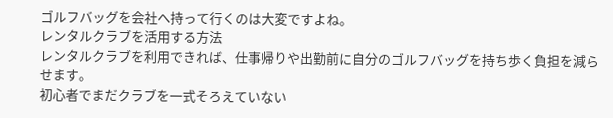ゴルフバッグを会社へ持って行くのは大変ですよね。
レンタルクラブを活用する方法
レンタルクラブを利用できれば、仕事帰りや出勤前に自分のゴルフバッグを持ち歩く負担を減らせます。
初心者でまだクラブを一式そろえていない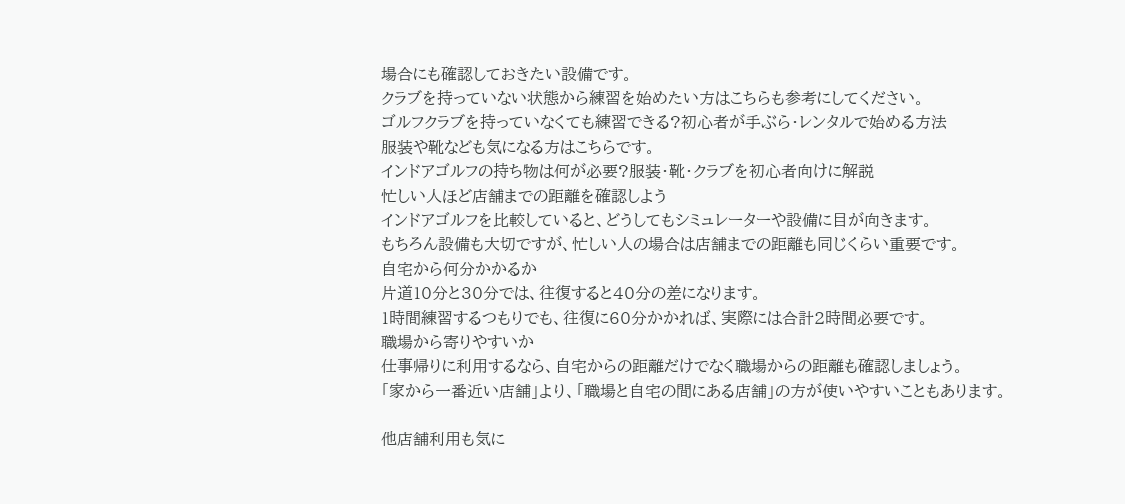場合にも確認しておきたい設備です。
クラブを持っていない状態から練習を始めたい方はこちらも参考にしてください。
ゴルフクラブを持っていなくても練習できる?初心者が手ぶら・レンタルで始める方法
服装や靴なども気になる方はこちらです。
インドアゴルフの持ち物は何が必要?服装・靴・クラブを初心者向けに解説
忙しい人ほど店舗までの距離を確認しよう
インドアゴルフを比較していると、どうしてもシミュレーターや設備に目が向きます。
もちろん設備も大切ですが、忙しい人の場合は店舗までの距離も同じくらい重要です。
自宅から何分かかるか
片道10分と30分では、往復すると40分の差になります。
1時間練習するつもりでも、往復に60分かかれば、実際には合計2時間必要です。
職場から寄りやすいか
仕事帰りに利用するなら、自宅からの距離だけでなく職場からの距離も確認しましょう。
「家から一番近い店舗」より、「職場と自宅の間にある店舗」の方が使いやすいこともあります。

他店舗利用も気に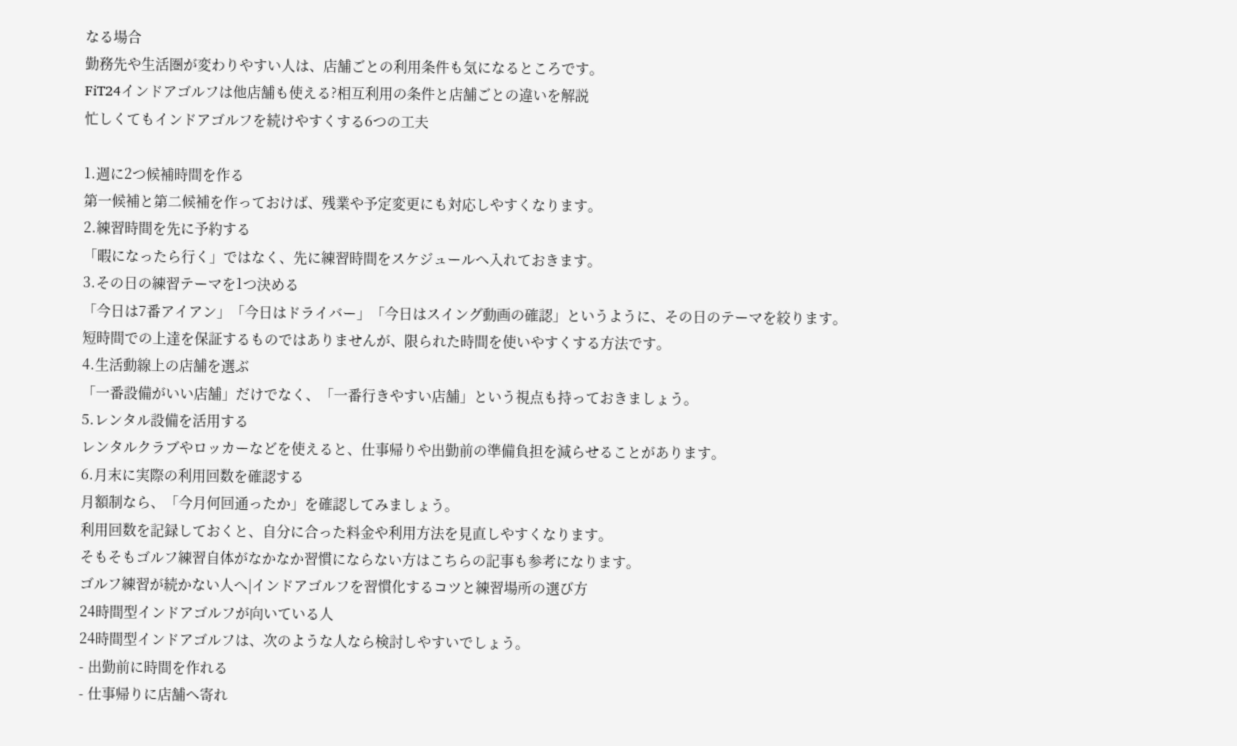なる場合
勤務先や生活圏が変わりやすい人は、店舗ごとの利用条件も気になるところです。
FiT24インドアゴルフは他店舗も使える?相互利用の条件と店舗ごとの違いを解説
忙しくてもインドアゴルフを続けやすくする6つの工夫

1.週に2つ候補時間を作る
第一候補と第二候補を作っておけば、残業や予定変更にも対応しやすくなります。
2.練習時間を先に予約する
「暇になったら行く」ではなく、先に練習時間をスケジュールへ入れておきます。
3.その日の練習テーマを1つ決める
「今日は7番アイアン」「今日はドライバー」「今日はスイング動画の確認」というように、その日のテーマを絞ります。
短時間での上達を保証するものではありませんが、限られた時間を使いやすくする方法です。
4.生活動線上の店舗を選ぶ
「一番設備がいい店舗」だけでなく、「一番行きやすい店舗」という視点も持っておきましょう。
5.レンタル設備を活用する
レンタルクラブやロッカーなどを使えると、仕事帰りや出勤前の準備負担を減らせることがあります。
6.月末に実際の利用回数を確認する
月額制なら、「今月何回通ったか」を確認してみましょう。
利用回数を記録しておくと、自分に合った料金や利用方法を見直しやすくなります。
そもそもゴルフ練習自体がなかなか習慣にならない方はこちらの記事も参考になります。
ゴルフ練習が続かない人へ|インドアゴルフを習慣化するコツと練習場所の選び方
24時間型インドアゴルフが向いている人
24時間型インドアゴルフは、次のような人なら検討しやすいでしょう。
- 出勤前に時間を作れる
- 仕事帰りに店舗へ寄れ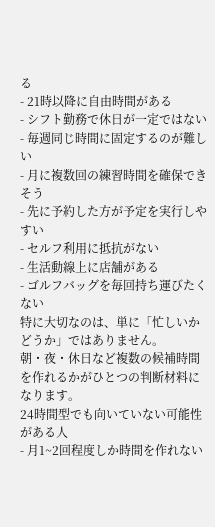る
- 21時以降に自由時間がある
- シフト勤務で休日が一定ではない
- 毎週同じ時間に固定するのが難しい
- 月に複数回の練習時間を確保できそう
- 先に予約した方が予定を実行しやすい
- セルフ利用に抵抗がない
- 生活動線上に店舗がある
- ゴルフバッグを毎回持ち運びたくない
特に大切なのは、単に「忙しいかどうか」ではありません。
朝・夜・休日など複数の候補時間を作れるかがひとつの判断材料になります。
24時間型でも向いていない可能性がある人
- 月1~2回程度しか時間を作れない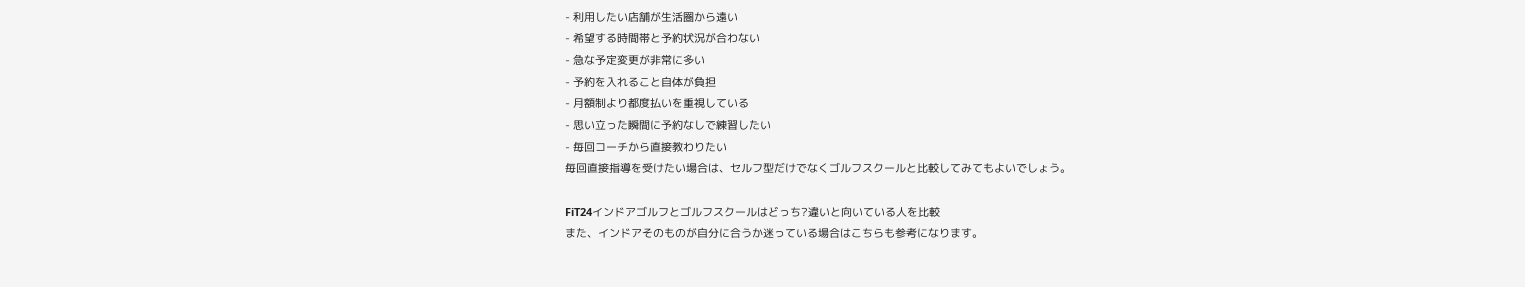- 利用したい店舗が生活圏から遠い
- 希望する時間帯と予約状況が合わない
- 急な予定変更が非常に多い
- 予約を入れること自体が負担
- 月額制より都度払いを重視している
- 思い立った瞬間に予約なしで練習したい
- 毎回コーチから直接教わりたい
毎回直接指導を受けたい場合は、セルフ型だけでなくゴルフスクールと比較してみてもよいでしょう。

FiT24インドアゴルフとゴルフスクールはどっち?違いと向いている人を比較
また、インドアそのものが自分に合うか迷っている場合はこちらも参考になります。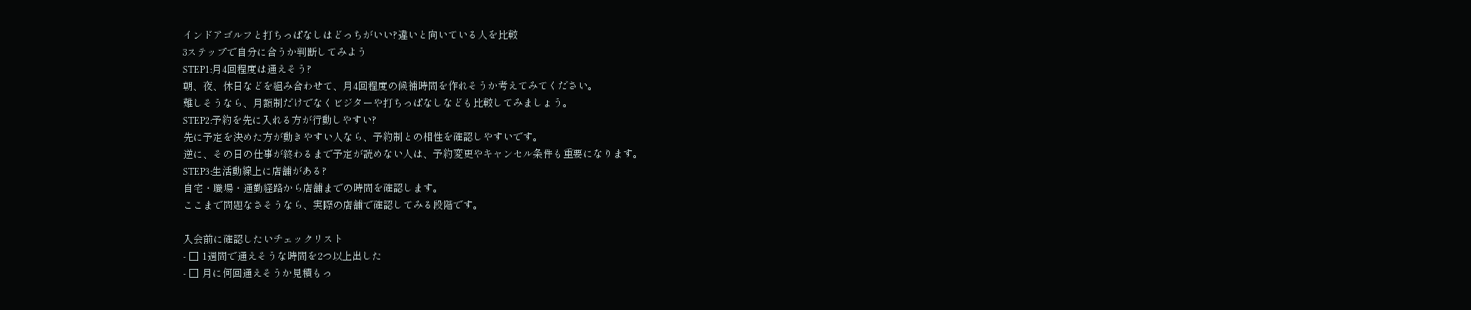インドアゴルフと打ちっぱなしはどっちがいい?違いと向いている人を比較
3ステップで自分に合うか判断してみよう
STEP1:月4回程度は通えそう?
朝、夜、休日などを組み合わせて、月4回程度の候補時間を作れそうか考えてみてください。
難しそうなら、月額制だけでなくビジターや打ちっぱなしなども比較してみましょう。
STEP2:予約を先に入れる方が行動しやすい?
先に予定を決めた方が動きやすい人なら、予約制との相性を確認しやすいです。
逆に、その日の仕事が終わるまで予定が読めない人は、予約変更やキャンセル条件も重要になります。
STEP3:生活動線上に店舗がある?
自宅・職場・通勤経路から店舗までの時間を確認します。
ここまで問題なさそうなら、実際の店舗で確認してみる段階です。

入会前に確認したいチェックリスト
- □ 1週間で通えそうな時間を2つ以上出した
- □ 月に何回通えそうか見積もっ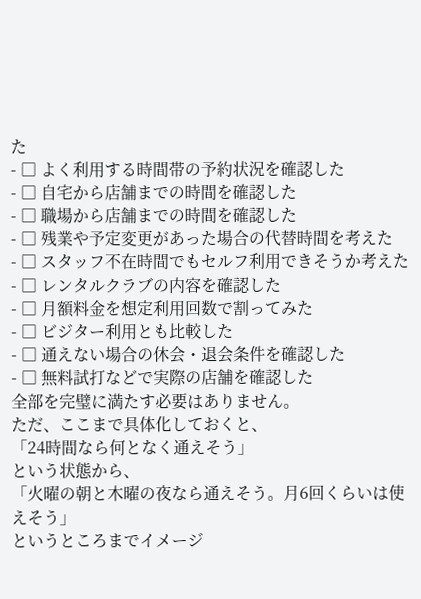た
- □ よく利用する時間帯の予約状況を確認した
- □ 自宅から店舗までの時間を確認した
- □ 職場から店舗までの時間を確認した
- □ 残業や予定変更があった場合の代替時間を考えた
- □ スタッフ不在時間でもセルフ利用できそうか考えた
- □ レンタルクラブの内容を確認した
- □ 月額料金を想定利用回数で割ってみた
- □ ビジター利用とも比較した
- □ 通えない場合の休会・退会条件を確認した
- □ 無料試打などで実際の店舗を確認した
全部を完璧に満たす必要はありません。
ただ、ここまで具体化しておくと、
「24時間なら何となく通えそう」
という状態から、
「火曜の朝と木曜の夜なら通えそう。月6回くらいは使えそう」
というところまでイメージ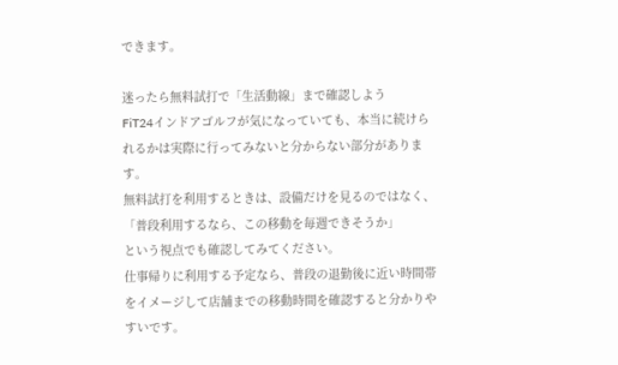できます。

迷ったら無料試打で「生活動線」まで確認しよう
FiT24インドアゴルフが気になっていても、本当に続けられるかは実際に行ってみないと分からない部分があります。
無料試打を利用するときは、設備だけを見るのではなく、
「普段利用するなら、この移動を毎週できそうか」
という視点でも確認してみてください。
仕事帰りに利用する予定なら、普段の退勤後に近い時間帯をイメージして店舗までの移動時間を確認すると分かりやすいです。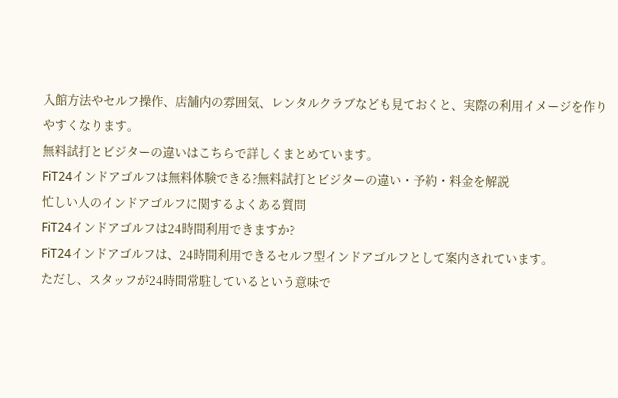入館方法やセルフ操作、店舗内の雰囲気、レンタルクラブなども見ておくと、実際の利用イメージを作りやすくなります。
無料試打とビジターの違いはこちらで詳しくまとめています。
FiT24インドアゴルフは無料体験できる?無料試打とビジターの違い・予約・料金を解説
忙しい人のインドアゴルフに関するよくある質問
FiT24インドアゴルフは24時間利用できますか?
FiT24インドアゴルフは、24時間利用できるセルフ型インドアゴルフとして案内されています。
ただし、スタッフが24時間常駐しているという意味で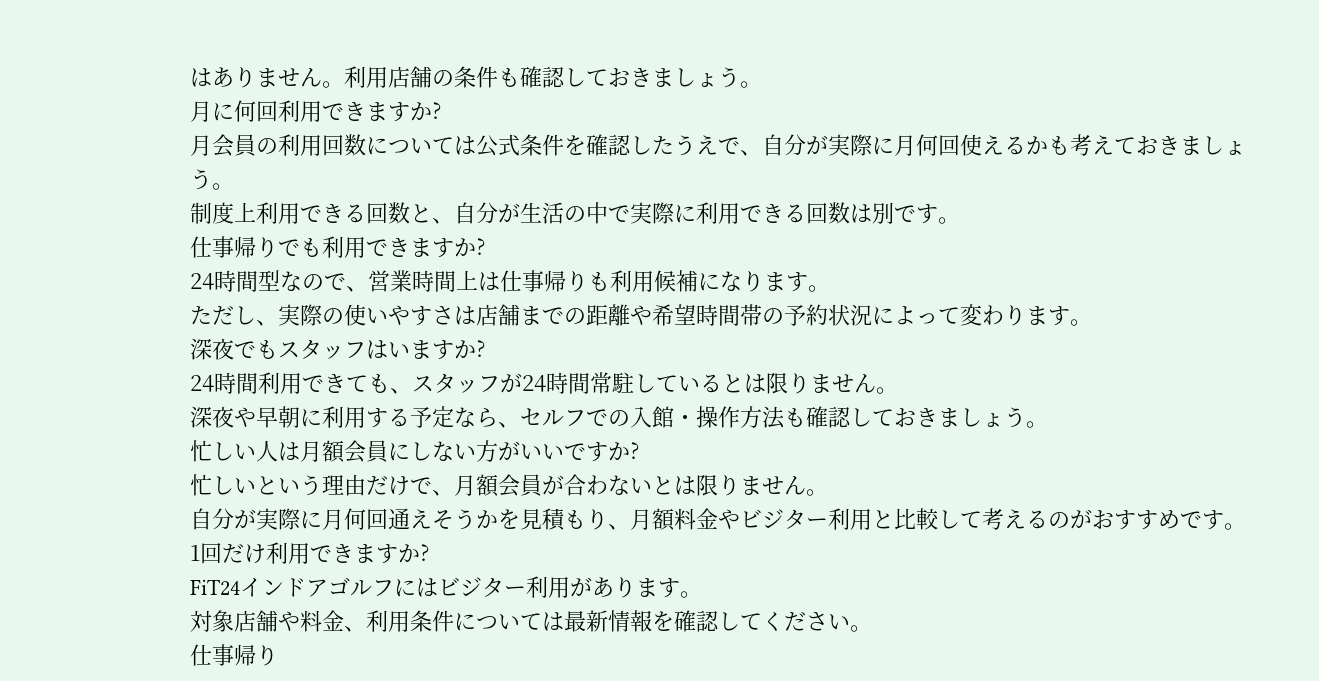はありません。利用店舗の条件も確認しておきましょう。
月に何回利用できますか?
月会員の利用回数については公式条件を確認したうえで、自分が実際に月何回使えるかも考えておきましょう。
制度上利用できる回数と、自分が生活の中で実際に利用できる回数は別です。
仕事帰りでも利用できますか?
24時間型なので、営業時間上は仕事帰りも利用候補になります。
ただし、実際の使いやすさは店舗までの距離や希望時間帯の予約状況によって変わります。
深夜でもスタッフはいますか?
24時間利用できても、スタッフが24時間常駐しているとは限りません。
深夜や早朝に利用する予定なら、セルフでの入館・操作方法も確認しておきましょう。
忙しい人は月額会員にしない方がいいですか?
忙しいという理由だけで、月額会員が合わないとは限りません。
自分が実際に月何回通えそうかを見積もり、月額料金やビジター利用と比較して考えるのがおすすめです。
1回だけ利用できますか?
FiT24インドアゴルフにはビジター利用があります。
対象店舗や料金、利用条件については最新情報を確認してください。
仕事帰り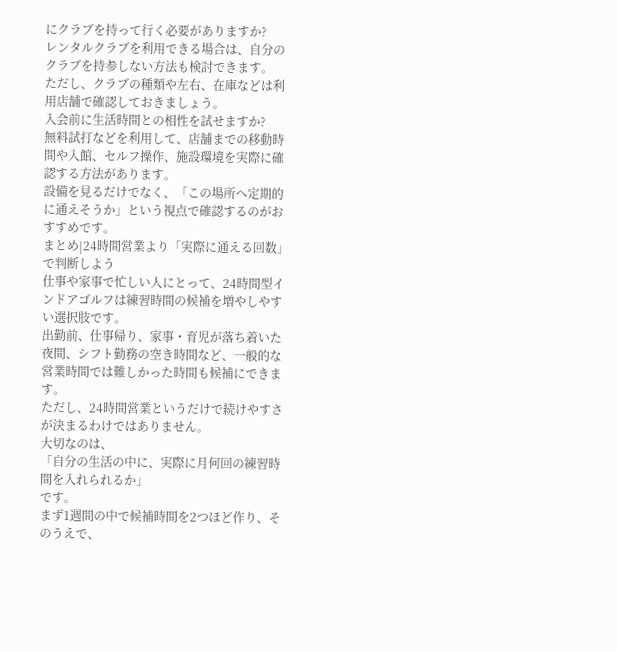にクラブを持って行く必要がありますか?
レンタルクラブを利用できる場合は、自分のクラブを持参しない方法も検討できます。
ただし、クラブの種類や左右、在庫などは利用店舗で確認しておきましょう。
入会前に生活時間との相性を試せますか?
無料試打などを利用して、店舗までの移動時間や入館、セルフ操作、施設環境を実際に確認する方法があります。
設備を見るだけでなく、「この場所へ定期的に通えそうか」という視点で確認するのがおすすめです。
まとめ|24時間営業より「実際に通える回数」で判断しよう
仕事や家事で忙しい人にとって、24時間型インドアゴルフは練習時間の候補を増やしやすい選択肢です。
出勤前、仕事帰り、家事・育児が落ち着いた夜間、シフト勤務の空き時間など、一般的な営業時間では難しかった時間も候補にできます。
ただし、24時間営業というだけで続けやすさが決まるわけではありません。
大切なのは、
「自分の生活の中に、実際に月何回の練習時間を入れられるか」
です。
まず1週間の中で候補時間を2つほど作り、そのうえで、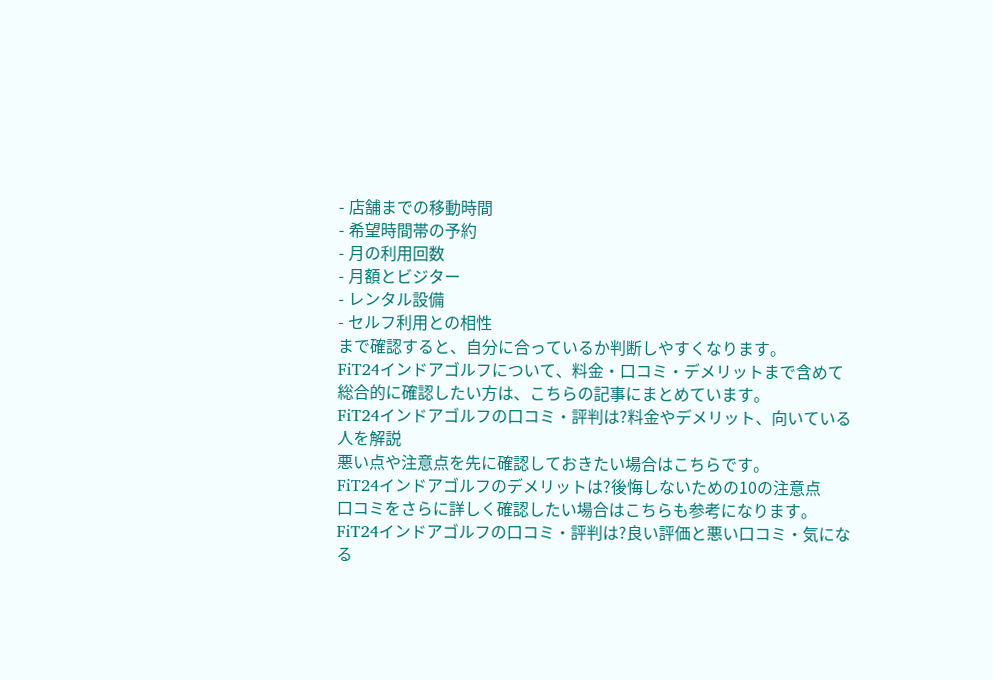- 店舗までの移動時間
- 希望時間帯の予約
- 月の利用回数
- 月額とビジター
- レンタル設備
- セルフ利用との相性
まで確認すると、自分に合っているか判断しやすくなります。
FiT24インドアゴルフについて、料金・口コミ・デメリットまで含めて総合的に確認したい方は、こちらの記事にまとめています。
FiT24インドアゴルフの口コミ・評判は?料金やデメリット、向いている人を解説
悪い点や注意点を先に確認しておきたい場合はこちらです。
FiT24インドアゴルフのデメリットは?後悔しないための10の注意点
口コミをさらに詳しく確認したい場合はこちらも参考になります。
FiT24インドアゴルフの口コミ・評判は?良い評価と悪い口コミ・気になる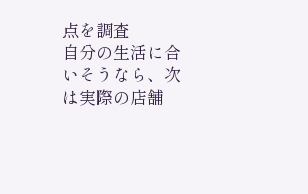点を調査
自分の生活に合いそうなら、次は実際の店舗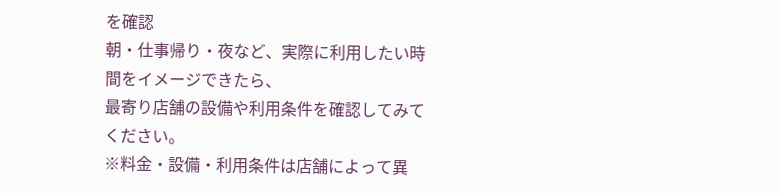を確認
朝・仕事帰り・夜など、実際に利用したい時間をイメージできたら、
最寄り店舗の設備や利用条件を確認してみてください。
※料金・設備・利用条件は店舗によって異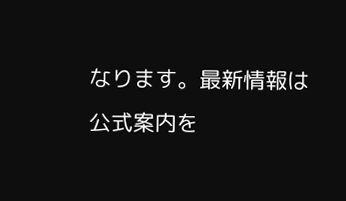なります。最新情報は公式案内を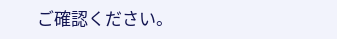ご確認ください。